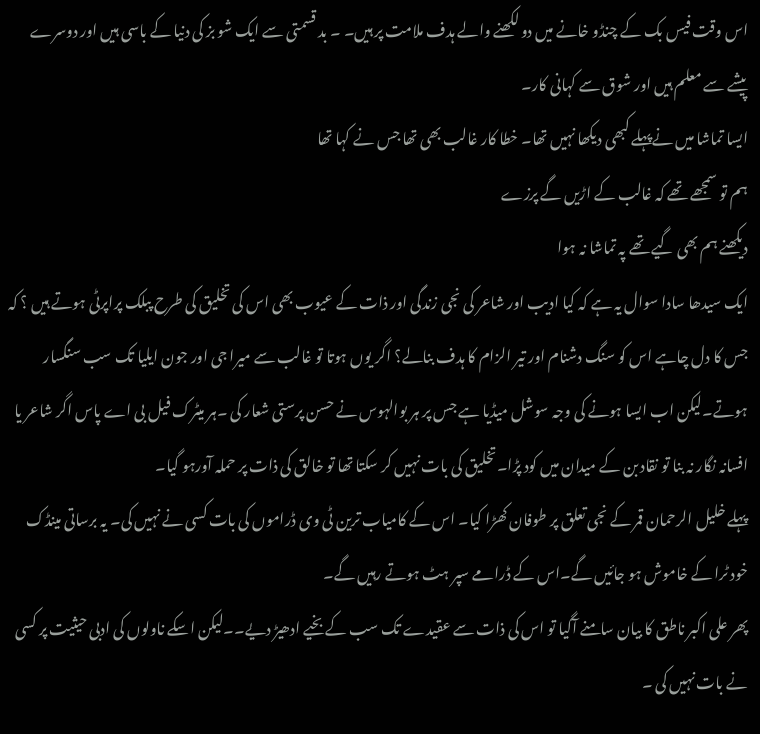اس وقت فیس بک کے چنڈو خانے میں دو لکھنے والے ہدف ملامت پر ہیں۔ ۔ بد قسمتی سے ایک شو بز کی دنیا کے باسی ہیں اور دوسرے پیشے سے معلم ہیں اور شوق سے کہانی کار۔
ایسا تماشا میں نےپہلے کبھی دیکھا نہیں تھا۔ خطا کار غالب بھی تھا جس نے کہا تھا
ہم تو سمجھے تھے کہ غالب کے اڑیں گے پرزے
دیکھنے ہم بھی گیے تھے پہ تماشا نہ ہوا
ایک سیدھا سادا سوال یہ ہے کہ کیا ادیب اور شاعر کی نجی زندگی اور ذات کے عیوب بھی اس کی تخلیق کی طرح پبلک پراپرٹی ہوتے ہیں ؟ کہ جس کا دل چاہے اس کو سنگ دشنام اور تیر الزام کا ہدف بنالے؟ اگر یوں ہوتا تو غالب سے میرا جی اور جون ایلیا تک سب سنگسار ہوتے۔لیکن اب ایسا ہونے کی وجہ سوشل میڈیا ہے جس پر ہر بوالہوس نے حسن پرستی شعار کی ۔ہر میٹرک فیل بی اے پاس اگر شاعر یا افسانہ نگار نہ بنا تو نقاد بن کے میدان میں کود پڑا۔تخلیق کی بات نہیں کر سکتا تھا تو خالق کی ذات پر حملہ آورہو گیا۔
پہلے خلیل الرحمان قمر کے نجی تعلق پر طوفان کھڑا کیا۔ اس کے کامیاب ترین ٹی وی ڈراموں کی بات کسی نے نہیں کی۔ یہ برساتی مینڈک خود ٹرا کے خاموش ہو جائیں گے۔اس کے ڈرامے سپر ہٹ ہوتے رہیں گے۔
پھر علی اکبر ناطق کا بیان سامنے آگیا تو اس کی ذات سے عقیدے تک سب کے بخیے ادھیڑ دیے۔۔لیکن اسکے ناولوں کی ادبی حیثیت پر کسی نے بات نہیں کی ۔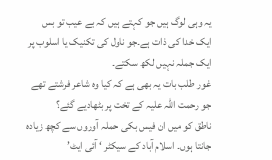یہ وہی لوگ ہیں جو کہتے ہیں کہ بے عیب تو بس ایک خدا کی ذات ہے۔جو ناول کی تکنیک یا اسلوب پر ایک جملہ نہیں لکھ سکتے۔
غور طلب بات یہ بھی ہے کہ کیا وہ شاعر فرشتے تھے جو رحمت اللہ علیہ کے تخت پر بٹھادیے گئے؟
ناطق کو میں ان فیس بکی حملہ آوروں سے کچھ زیادہ جانتا ہوں۔ اسلام آباد کے سیکٹر ‘ آئی ایٹ’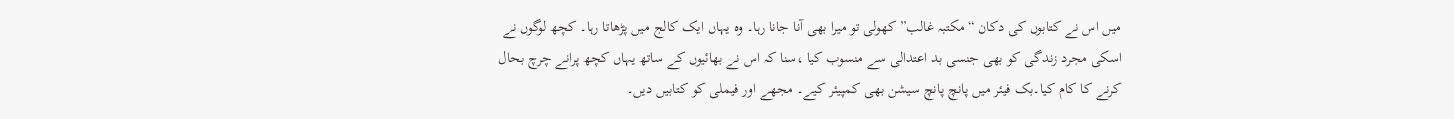میں اس نے کتابوں کی دکان “مکتبہ غالب” کھولی تو میرا بھی آنا جانا رہا۔ وہ یہاں ایک کالج میں پڑھاتا رہا۔ کچھ لوگوں نے اسکی مجرد زندگی کو بھی جنسی بد اعتدالی سے منسوب کیا ،سنا کہ اس نے بھائیوں کے ساتھ یہاں کچھ پرانے چرچ بحال کرنے کا کام کیا۔بک فیئر میں پانچ پانچ سیشن بھی کمپیئر کیے۔ مجھے اور فیملی کو کتابیں دیں۔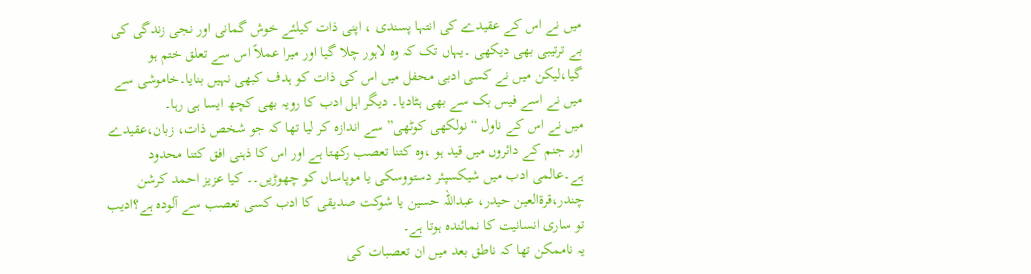میں نے اس کے عقیدے کی انتہا پسندی ، اپنی ذات کیلئے خوش گمانی اور نجی زندگی کی بے ترتیبی بھی دیکھی ۔یہاں تک کہ وہ لاہور چلا گیا اور میرا عملاً اس سے تعلق ختم ہو گیا،لیکن میں نے کسی ادبی محفل میں اس کی ذات کو ہدف کبھی نہیں بنایا۔خاموشی سے میں نے اسے فیس بک سے بھی ہٹادیا۔ دیگر اہل ادب کا رویہ بھی کچھ ایسا ہی رہا۔
میں نے اس کے ناول “نولکھی کوٹھی” سے اندازہ کر لیا تھا کہ جو شخص ذات، زبان،عقیدے اور جنم کے دائروں میں قید ہو ،وہ کتنا تعصب رکھتا ہے اور اس کا ذہنی افق کتنا محدود ہے۔عالمی ادب میں شیکسپئر دستووسکی یا موپاساں کو چھوڑیں۔۔ کیا عزیز احمد کرشن چندر،قرۃالعین حیدر، عبداللہ حسین یا شوکت صدیقی کا ادب کسی تعصب سے آلودہ ہے؟ادیب تو ساری انسانیت کا نمائندہ ہوتا ہے۔
یہ ناممکن تھا کہ ناطق بعد میں ان تعصبات کی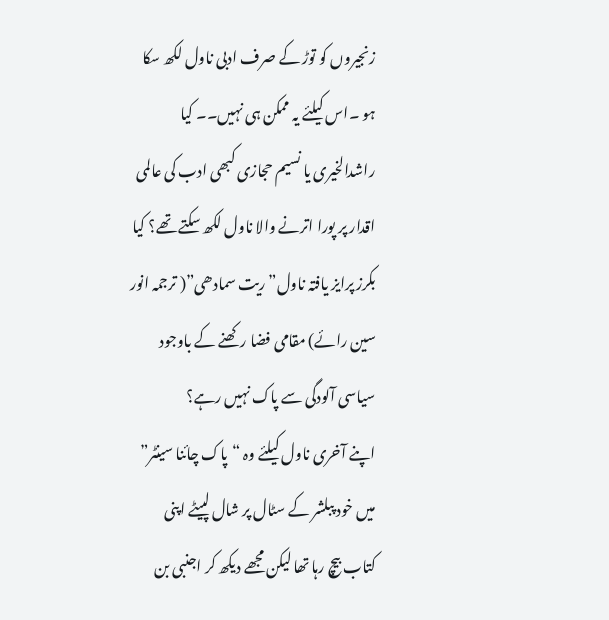زنجیروں کو توڑ کے صرف ادبی ناول لکھ سکا ہو ۔اس کیلئے یہ ممکن ہی نہیں۔۔ کیا راشدالخیری یا نسیم حجازی کبھی ادب کی عالمی اقدار پر پورا اترنے والا ناول لکھ سکتے تھے؟ کیا بکرز پرایز یافتہ ناول” ریت سمادھی”( ترجمہ انور سین رائے) مقامی فضا رکھنے کے باوجود سیاسی آلودگی سے پاک نہیں رہے؟
اپنے آخری ناول کیلئے وہ “پاک چائنا سینٹر” میں خود پبلشر کے سٹال پر شال لپیٹے اپنی کتاب بیچ رہا تھا لیکن مجھے دیکھ کر اجنبی بن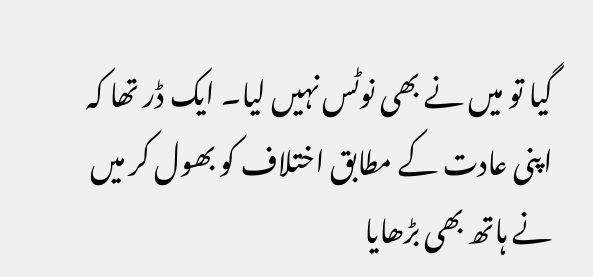گیا تو میں نے بھی نوٹس نہیں لیا۔ ایک ڈر تھا کہ اپنی عادت کے مطابق اختلاف کو بھول کر میں نے ہاتھ بھی بڑھایا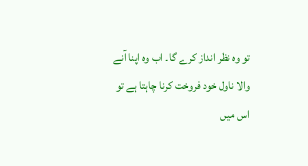تو وہ نظر انداز کرے گا۔ اب وہ اپنا آنے والا ناول خود فروخت کرنا چاہتا ہے تو اس میں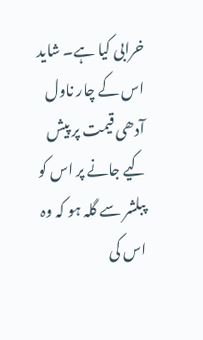خرابی کیا ہے۔ شاید اس کے چار ناول آدھی قیمت پر پیش کیے جانے پر اس کو پبلشر سے گلہ ہو کہ وہ اس کی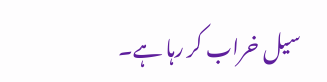سیل خراب کر رہا ہے۔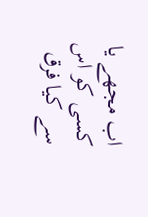اب مجھے یا کسی کو اس سے کیا فرق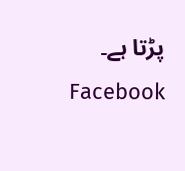پڑتا ہے۔
Facebook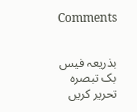Comments


بذریعہ فیس بک تبصرہ تحریر کریں